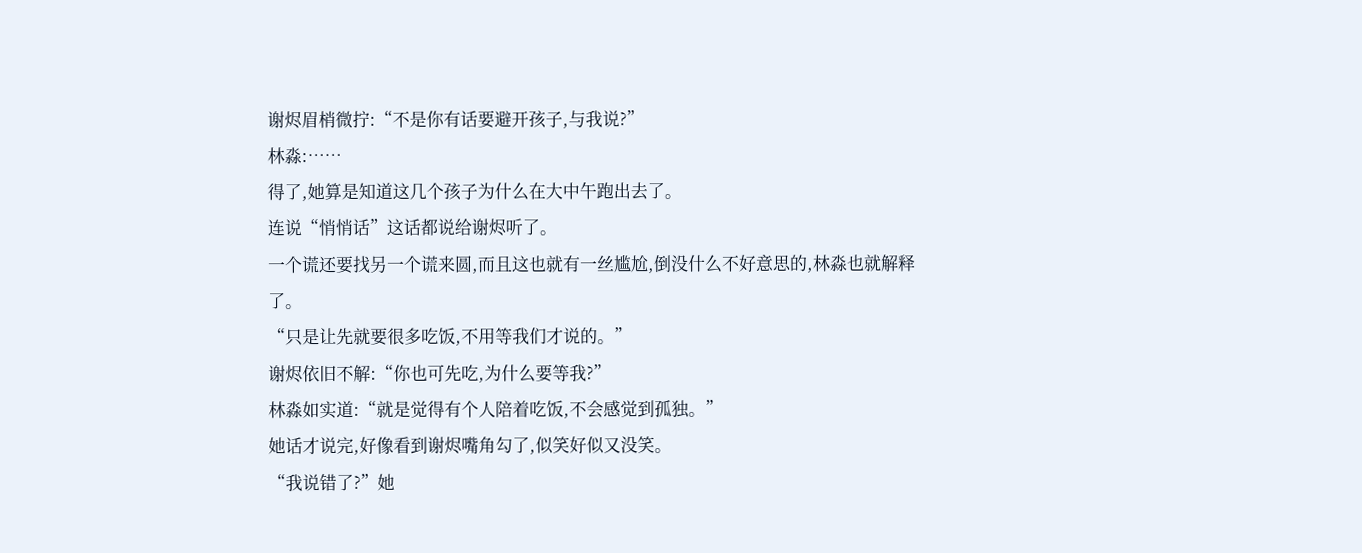谢烬眉梢微拧:“不是你有话要避开孩子,与我说?”
林淼:……
得了,她算是知道这几个孩子为什么在大中午跑出去了。
连说“悄悄话”这话都说给谢烬听了。
一个谎还要找另一个谎来圆,而且这也就有一丝尴尬,倒没什么不好意思的,林淼也就解释了。
“只是让先就要很多吃饭,不用等我们才说的。”
谢烬依旧不解:“你也可先吃,为什么要等我?”
林淼如实道:“就是觉得有个人陪着吃饭,不会感觉到孤独。”
她话才说完,好像看到谢烬嘴角勾了,似笑好似又没笑。
“我说错了?”她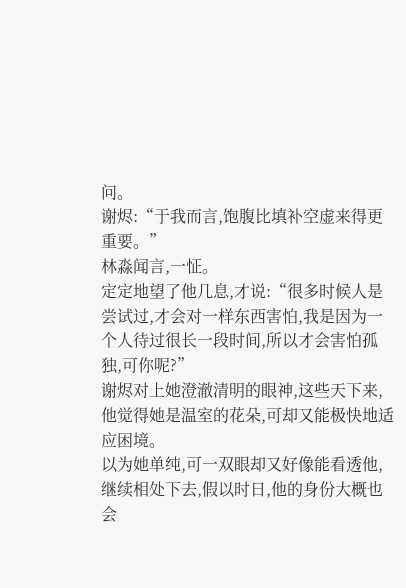问。
谢烬:“于我而言,饱腹比填补空虚来得更重要。”
林淼闻言,一怔。
定定地望了他几息,才说:“很多时候人是尝试过,才会对一样东西害怕,我是因为一个人待过很长一段时间,所以才会害怕孤独,可你呢?”
谢烬对上她澄澈清明的眼神,这些天下来,他觉得她是温室的花朵,可却又能极快地适应困境。
以为她单纯,可一双眼却又好像能看透他,继续相处下去,假以时日,他的身份大概也会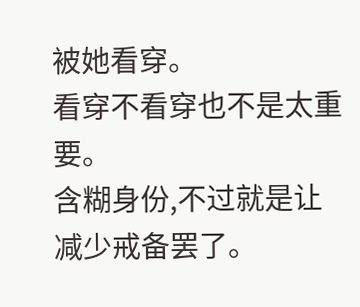被她看穿。
看穿不看穿也不是太重要。
含糊身份,不过就是让减少戒备罢了。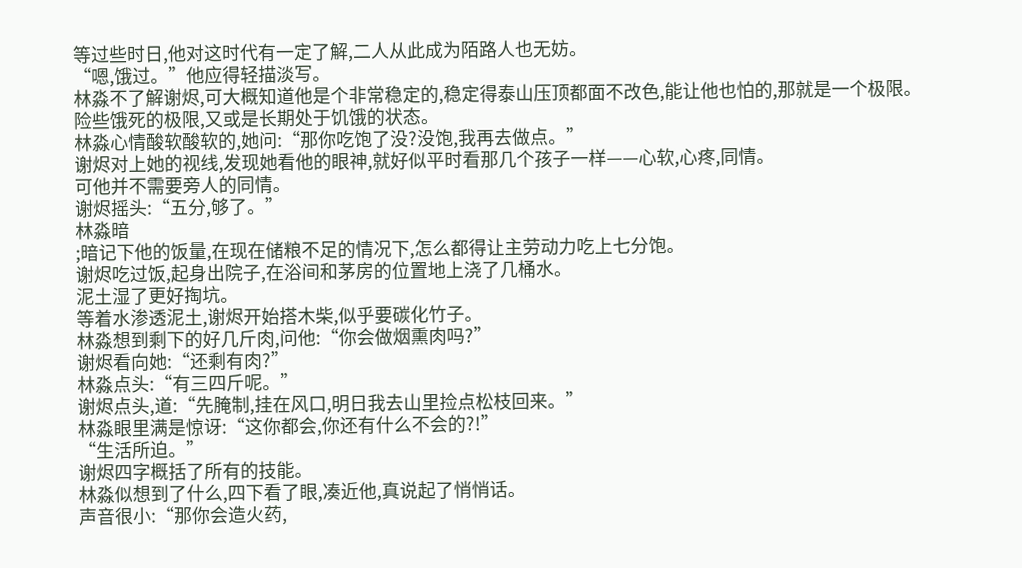等过些时日,他对这时代有一定了解,二人从此成为陌路人也无妨。
“嗯,饿过。”他应得轻描淡写。
林淼不了解谢烬,可大概知道他是个非常稳定的,稳定得泰山压顶都面不改色,能让他也怕的,那就是一个极限。
险些饿死的极限,又或是长期处于饥饿的状态。
林淼心情酸软酸软的,她问:“那你吃饱了没?没饱,我再去做点。”
谢烬对上她的视线,发现她看他的眼神,就好似平时看那几个孩子一样——心软,心疼,同情。
可他并不需要旁人的同情。
谢烬摇头:“五分,够了。”
林淼暗
;暗记下他的饭量,在现在储粮不足的情况下,怎么都得让主劳动力吃上七分饱。
谢烬吃过饭,起身出院子,在浴间和茅房的位置地上浇了几桶水。
泥土湿了更好掏坑。
等着水渗透泥土,谢烬开始搭木柴,似乎要碳化竹子。
林淼想到剩下的好几斤肉,问他:“你会做烟熏肉吗?”
谢烬看向她:“还剩有肉?”
林淼点头:“有三四斤呢。”
谢烬点头,道:“先腌制,挂在风口,明日我去山里捡点松枝回来。”
林淼眼里满是惊讶:“这你都会,你还有什么不会的?!”
“生活所迫。”
谢烬四字概括了所有的技能。
林淼似想到了什么,四下看了眼,凑近他,真说起了悄悄话。
声音很小:“那你会造火药,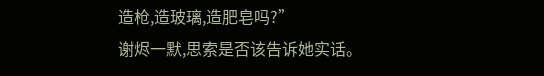造枪,造玻璃,造肥皂吗?”
谢烬一默,思索是否该告诉她实话。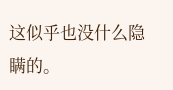这似乎也没什么隐瞒的。